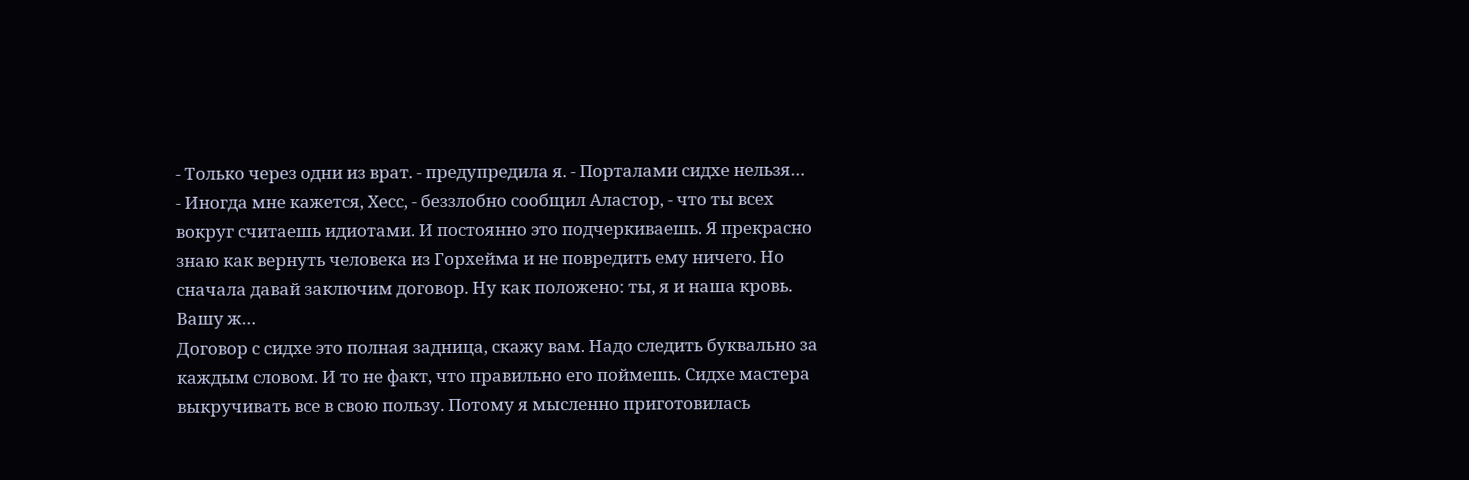- Только через одни из врат. - предупредила я. - Порталами сидхе нельзя…
- Иногда мне кажется, Хесс, - беззлобно сообщил Аластор, - что ты всех вокруг считаешь идиотами. И постоянно это подчеркиваешь. Я прекрасно знаю как вернуть человека из Горхейма и не повредить ему ничего. Но сначала давай заключим договор. Ну как положено: ты, я и наша кровь.
Вашу ж…
Договор с сидхе это полная задница, скажу вам. Надо следить буквально за каждым словом. И то не факт, что правильно его поймешь. Сидхе мастера выкручивать все в свою пользу. Потому я мысленно приготовилась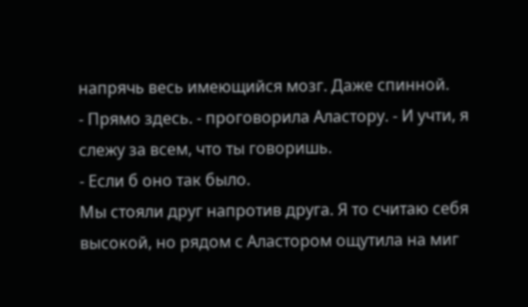напрячь весь имеющийся мозг. Даже спинной.
- Прямо здесь. - проговорила Аластору. - И учти, я слежу за всем, что ты говоришь.
- Если б оно так было.
Мы стояли друг напротив друга. Я то считаю себя высокой, но рядом с Аластором ощутила на миг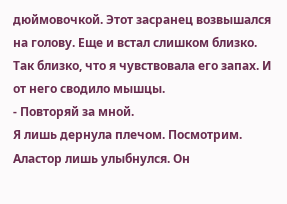дюймовочкой. Этот засранец возвышался на голову. Еще и встал слишком близко. Так близко, что я чувствовала его запах. И от него сводило мышцы.
- Повторяй за мной.
Я лишь дернула плечом. Посмотрим. Аластор лишь улыбнулся. Он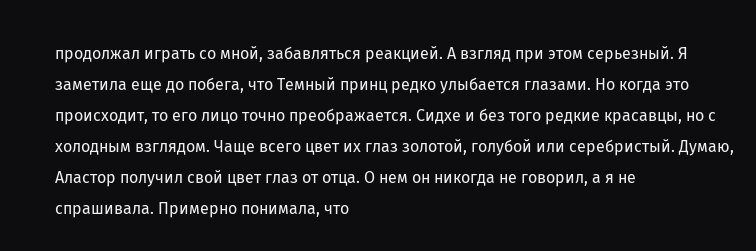продолжал играть со мной, забавляться реакцией. А взгляд при этом серьезный. Я заметила еще до побега, что Темный принц редко улыбается глазами. Но когда это происходит, то его лицо точно преображается. Сидхе и без того редкие красавцы, но с холодным взглядом. Чаще всего цвет их глаз золотой, голубой или серебристый. Думаю, Аластор получил свой цвет глаз от отца. О нем он никогда не говорил, а я не спрашивала. Примерно понимала, что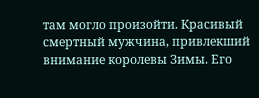там могло произойти. Красивый смертный мужчина, привлекший внимание королевы Зимы. Его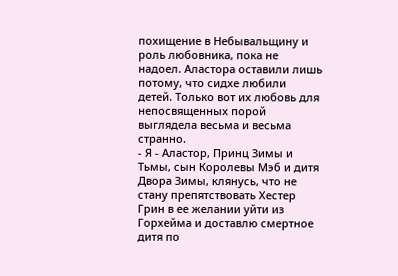похищение в Небывальщину и роль любовника, пока не надоел. Аластора оставили лишь потому, что сидхе любили детей. Только вот их любовь для непосвященных порой выглядела весьма и весьма странно.
- Я - Аластор, Принц Зимы и Тьмы, сын Королевы Мэб и дитя Двора Зимы, клянусь, что не стану препятствовать Хестер Грин в ее желании уйти из Горхейма и доставлю смертное дитя по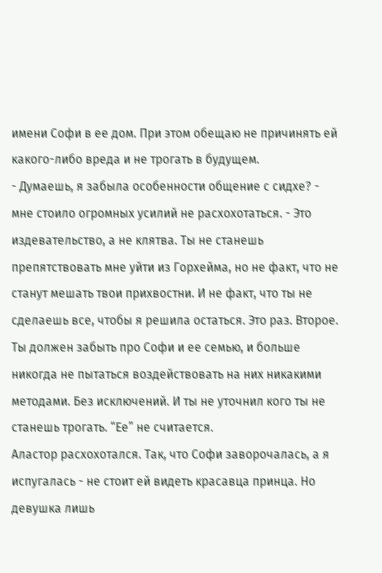имени Софи в ее дом. При этом обещаю не причинять ей какого-либо вреда и не трогать в будущем.
- Думаешь, я забыла особенности общение с сидхе? - мне стоило огромных усилий не расхохотаться. - Это издевательство, а не клятва. Ты не станешь препятствовать мне уйти из Горхейма, но не факт, что не станут мешать твои прихвостни. И не факт, что ты не сделаешь все, чтобы я решила остаться. Это раз. Второе. Ты должен забыть про Софи и ее семью, и больше никогда не пытаться воздействовать на них никакими методами. Без исключений. И ты не уточнил кого ты не станешь трогать. “Ее” не считается.
Аластор расхохотался. Так, что Софи заворочалась, а я испугалась - не стоит ей видеть красавца принца. Но девушка лишь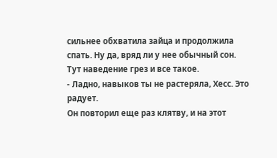сильнее обхватила зайца и продолжила спать. Ну да, вряд ли у нее обычный сон. Тут наведение грез и все такое.
- Ладно, навыков ты не растеряла, Хесс. Это радует.
Он повторил еще раз клятву, и на этот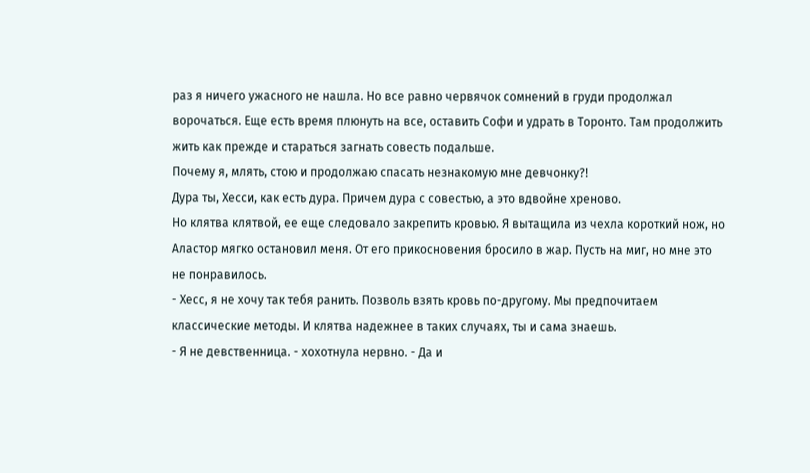раз я ничего ужасного не нашла. Но все равно червячок сомнений в груди продолжал ворочаться. Еще есть время плюнуть на все, оставить Софи и удрать в Торонто. Там продолжить жить как прежде и стараться загнать совесть подальше.
Почему я, млять, стою и продолжаю спасать незнакомую мне девчонку?!
Дура ты, Хесси, как есть дура. Причем дура с совестью, а это вдвойне хреново.
Но клятва клятвой, ее еще следовало закрепить кровью. Я вытащила из чехла короткий нож, но Аластор мягко остановил меня. От его прикосновения бросило в жар. Пусть на миг, но мне это не понравилось.
- Хесс, я не хочу так тебя ранить. Позволь взять кровь по-другому. Мы предпочитаем классические методы. И клятва надежнее в таких случаях, ты и сама знаешь.
- Я не девственница. - хохотнула нервно. - Да и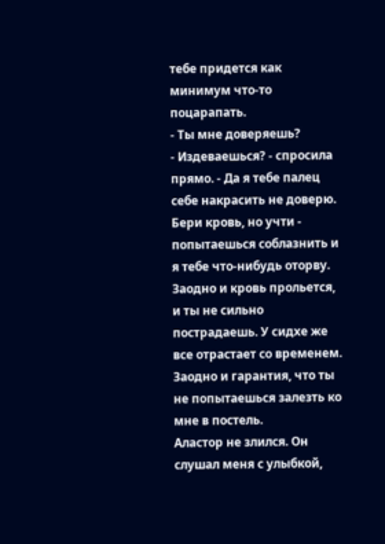тебе придется как минимум что-то поцарапать.
- Ты мне доверяешь?
- Издеваешься? - спросила прямо. - Да я тебе палец себе накрасить не доверю. Бери кровь, но учти - попытаешься соблазнить и я тебе что-нибудь оторву. Заодно и кровь прольется, и ты не сильно пострадаешь. У сидхе же все отрастает со временем. Заодно и гарантия, что ты не попытаешься залезть ко мне в постель.
Аластор не злился. Он слушал меня с улыбкой,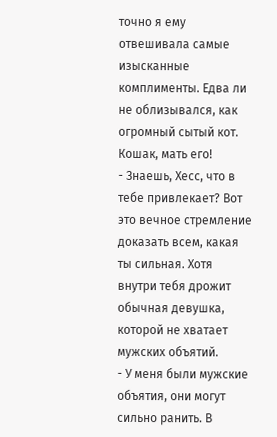точно я ему отвешивала самые изысканные комплименты. Едва ли не облизывался, как огромный сытый кот.
Кошак, мать его!
- Знаешь, Хесс, что в тебе привлекает? Вот это вечное стремление доказать всем, какая ты сильная. Хотя внутри тебя дрожит обычная девушка, которой не хватает мужских объятий.
- У меня были мужские объятия, они могут сильно ранить. В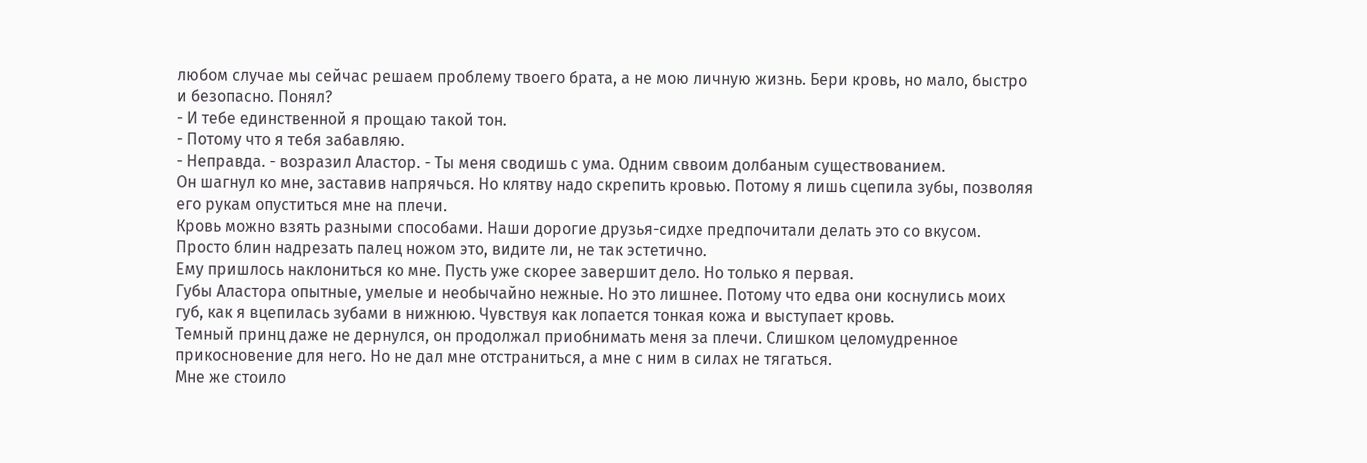любом случае мы сейчас решаем проблему твоего брата, а не мою личную жизнь. Бери кровь, но мало, быстро и безопасно. Понял?
- И тебе единственной я прощаю такой тон.
- Потому что я тебя забавляю.
- Неправда. - возразил Аластор. - Ты меня сводишь с ума. Одним сввоим долбаным существованием.
Он шагнул ко мне, заставив напрячься. Но клятву надо скрепить кровью. Потому я лишь сцепила зубы, позволяя его рукам опуститься мне на плечи.
Кровь можно взять разными способами. Наши дорогие друзья-сидхе предпочитали делать это со вкусом. Просто блин надрезать палец ножом это, видите ли, не так эстетично.
Ему пришлось наклониться ко мне. Пусть уже скорее завершит дело. Но только я первая.
Губы Аластора опытные, умелые и необычайно нежные. Но это лишнее. Потому что едва они коснулись моих губ, как я вцепилась зубами в нижнюю. Чувствуя как лопается тонкая кожа и выступает кровь.
Темный принц даже не дернулся, он продолжал приобнимать меня за плечи. Слишком целомудренное прикосновение для него. Но не дал мне отстраниться, а мне с ним в силах не тягаться.
Мне же стоило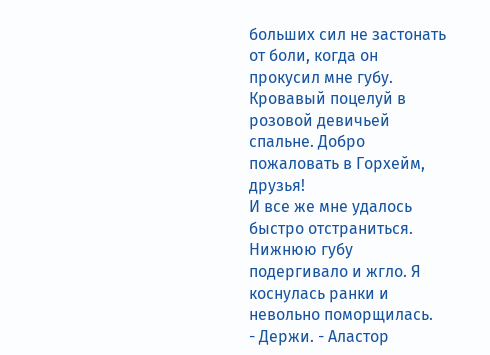больших сил не застонать от боли, когда он прокусил мне губу.
Кровавый поцелуй в розовой девичьей спальне. Добро пожаловать в Горхейм, друзья!
И все же мне удалось быстро отстраниться. Нижнюю губу подергивало и жгло. Я коснулась ранки и невольно поморщилась.
- Держи. - Аластор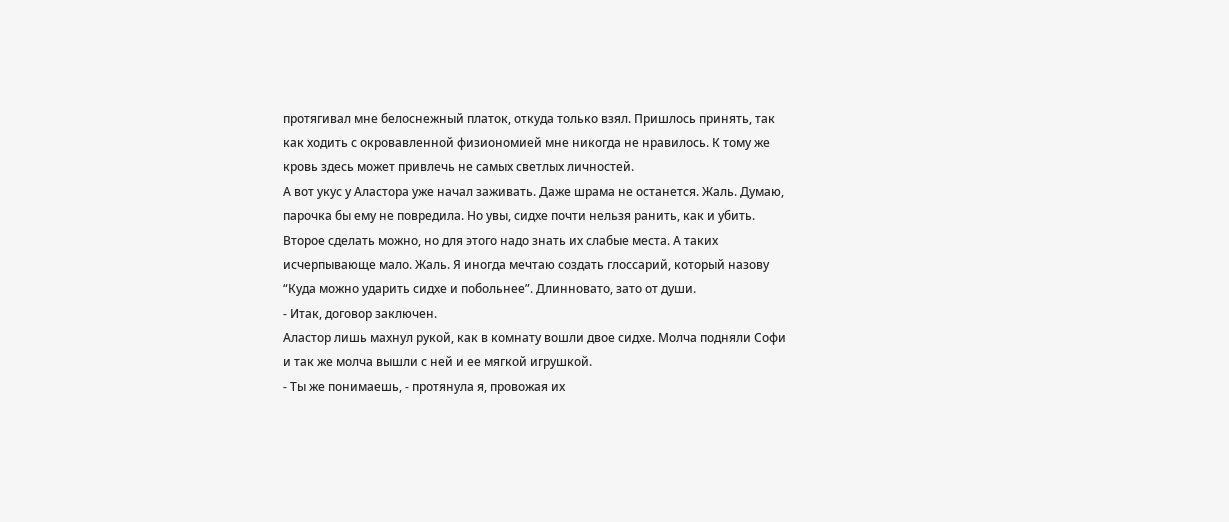протягивал мне белоснежный платок, откуда только взял. Пришлось принять, так как ходить с окровавленной физиономией мне никогда не нравилось. К тому же кровь здесь может привлечь не самых светлых личностей.
А вот укус у Аластора уже начал заживать. Даже шрама не останется. Жаль. Думаю, парочка бы ему не повредила. Но увы, сидхе почти нельзя ранить, как и убить. Второе сделать можно, но для этого надо знать их слабые места. А таких исчерпывающе мало. Жаль. Я иногда мечтаю создать глоссарий, который назову “Куда можно ударить сидхе и побольнее”. Длинновато, зато от души.
- Итак, договор заключен.
Аластор лишь махнул рукой, как в комнату вошли двое сидхе. Молча подняли Софи и так же молча вышли с ней и ее мягкой игрушкой.
- Ты же понимаешь, - протянула я, провожая их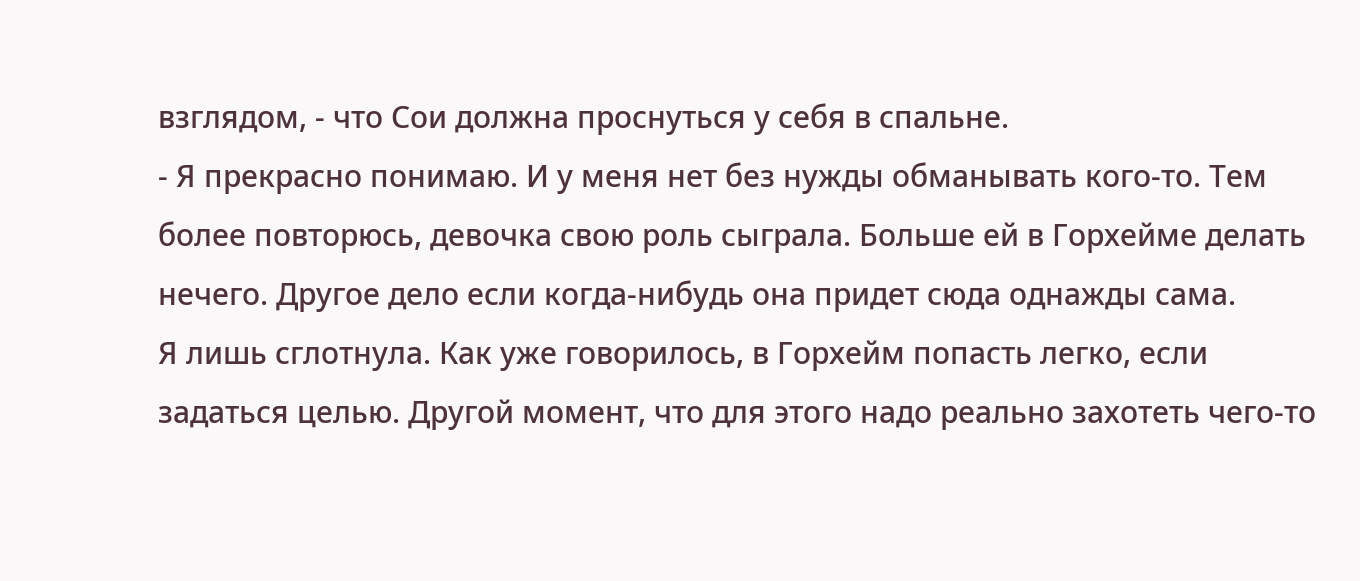взглядом, - что Сои должна проснуться у себя в спальне.
- Я прекрасно понимаю. И у меня нет без нужды обманывать кого-то. Тем более повторюсь, девочка свою роль сыграла. Больше ей в Горхейме делать нечего. Другое дело если когда-нибудь она придет сюда однажды сама.
Я лишь сглотнула. Как уже говорилось, в Горхейм попасть легко, если задаться целью. Другой момент, что для этого надо реально захотеть чего-то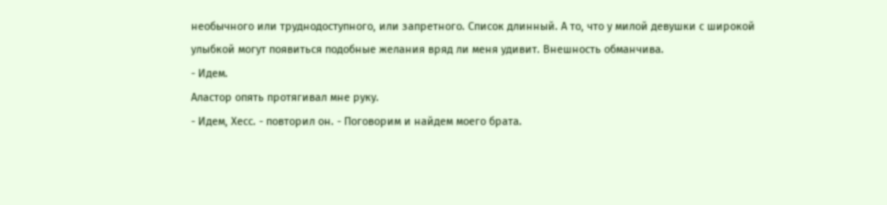необычного или труднодоступного, или запретного. Список длинный. А то, что у милой девушки с широкой улыбкой могут появиться подобные желания вряд ли меня удивит. Внешность обманчива.
- Идем.
Аластор опять протягивал мне руку.
- Идем, Хесс. - повторил он. - Поговорим и найдем моего брата.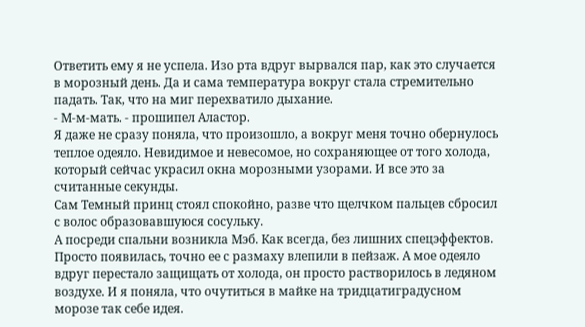Ответить ему я не успела. Изо рта вдруг вырвался пар, как это случается в морозный день. Да и сама температура вокруг стала стремительно падать. Так, что на миг перехватило дыхание.
- М-м-мать. - прошипел Аластор.
Я даже не сразу поняла, что произошло, а вокруг меня точно обернулось теплое одеяло. Невидимое и невесомое, но сохраняющее от того холода, который сейчас украсил окна морозными узорами. И все это за считанные секунды.
Сам Темный принц стоял спокойно, разве что щелчком пальцев сбросил с волос образовавшуюся сосульку.
А посреди спальни возникла Мэб. Как всегда, без лишних спецэффектов. Просто появилась, точно ее с размаху влепили в пейзаж. А мое одеяло вдруг перестало защищать от холода, он просто растворилось в ледяном воздухе. И я поняла, что очутиться в майке на тридцатиградусном морозе так себе идея.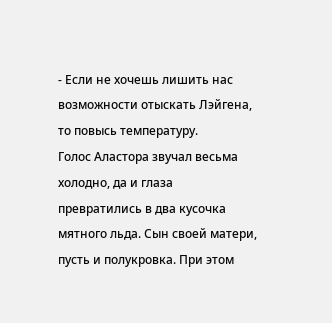- Если не хочешь лишить нас возможности отыскать Лэйгена, то повысь температуру.
Голос Аластора звучал весьма холодно, да и глаза превратились в два кусочка мятного льда. Сын своей матери, пусть и полукровка. При этом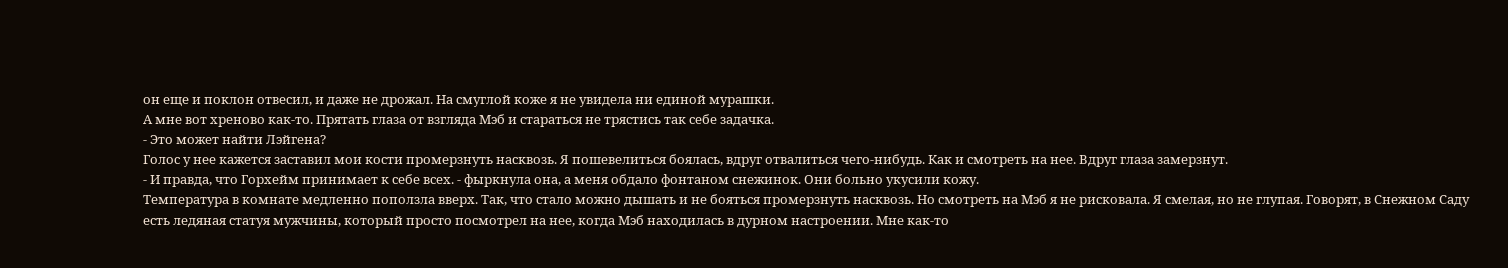он еще и поклон отвесил, и даже не дрожал. На смуглой коже я не увидела ни единой мурашки.
А мне вот хреново как-то. Прятать глаза от взгляда Мэб и стараться не трястись так себе задачка.
- Это может найти Лэйгена?
Голос у нее кажется заставил мои кости промерзнуть насквозь. Я пошевелиться боялась, вдруг отвалиться чего-нибудь. Как и смотреть на нее. Вдруг глаза замерзнут.
- И правда, что Горхейм принимает к себе всех. - фыркнула она, а меня обдало фонтаном снежинок. Они больно укусили кожу.
Температура в комнате медленно поползла вверх. Так, что стало можно дышать и не бояться промерзнуть насквозь. Но смотреть на Мэб я не рисковала. Я смелая, но не глупая. Говорят, в Снежном Саду есть ледяная статуя мужчины, который просто посмотрел на нее, когда Мэб находилась в дурном настроении. Мне как-то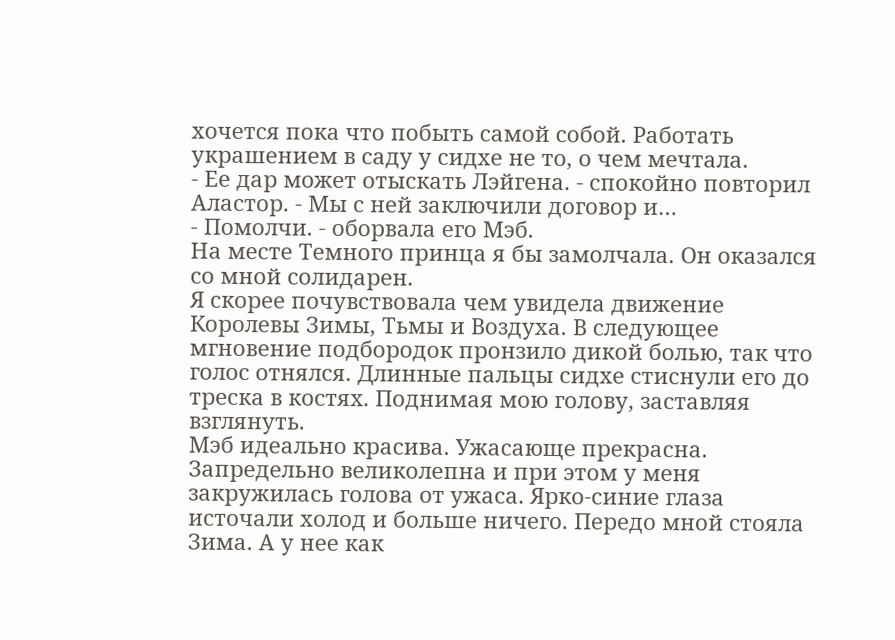хочется пока что побыть самой собой. Работать украшением в саду у сидхе не то, о чем мечтала.
- Ее дар может отыскать Лэйгена. - спокойно повторил Аластор. - Мы с ней заключили договор и…
- Помолчи. - оборвала его Мэб.
На месте Темного принца я бы замолчала. Он оказался со мной солидарен.
Я скорее почувствовала чем увидела движение Королевы Зимы, Тьмы и Воздуха. В следующее мгновение подбородок пронзило дикой болью, так что голос отнялся. Длинные пальцы сидхе стиснули его до треска в костях. Поднимая мою голову, заставляя взглянуть.
Мэб идеально красива. Ужасающе прекрасна. Запредельно великолепна и при этом у меня закружилась голова от ужаса. Ярко-синие глаза источали холод и больше ничего. Передо мной стояла Зима. А у нее как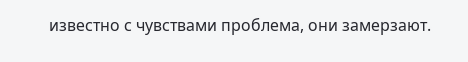известно с чувствами проблема, они замерзают.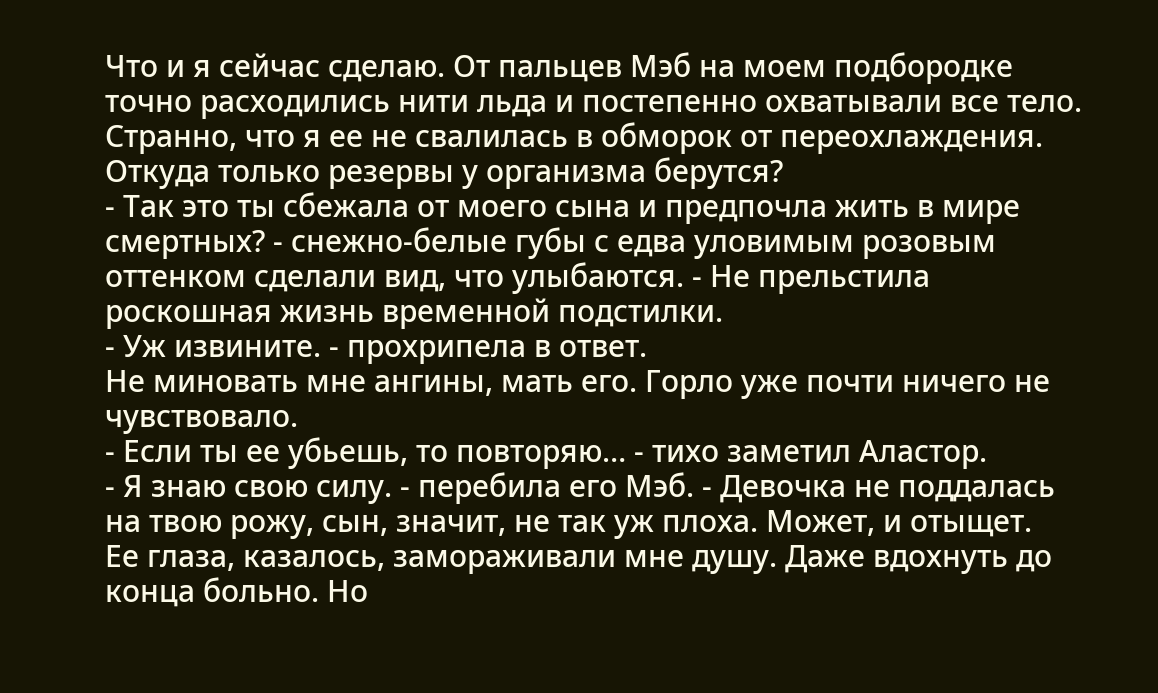Что и я сейчас сделаю. От пальцев Мэб на моем подбородке точно расходились нити льда и постепенно охватывали все тело. Странно, что я ее не свалилась в обморок от переохлаждения. Откуда только резервы у организма берутся?
- Так это ты сбежала от моего сына и предпочла жить в мире смертных? - снежно-белые губы с едва уловимым розовым оттенком сделали вид, что улыбаются. - Не прельстила роскошная жизнь временной подстилки.
- Уж извините. - прохрипела в ответ.
Не миновать мне ангины, мать его. Горло уже почти ничего не чувствовало.
- Если ты ее убьешь, то повторяю… - тихо заметил Аластор.
- Я знаю свою силу. - перебила его Мэб. - Девочка не поддалась на твою рожу, сын, значит, не так уж плоха. Может, и отыщет.
Ее глаза, казалось, замораживали мне душу. Даже вдохнуть до конца больно. Но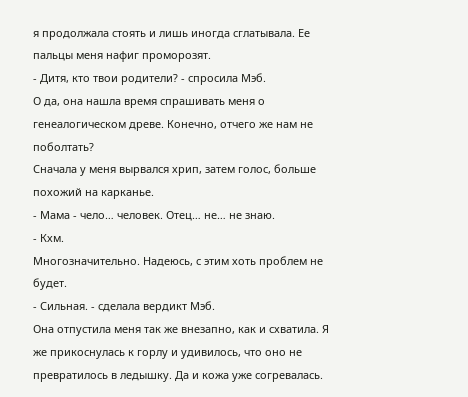я продолжала стоять и лишь иногда сглатывала. Ее пальцы меня нафиг проморозят.
- Дитя, кто твои родители? - спросила Мэб.
О да, она нашла время спрашивать меня о генеалогическом древе. Конечно, отчего же нам не поболтать?
Сначала у меня вырвался хрип, затем голос, больше похожий на карканье.
- Мама - чело… человек. Отец… не… не знаю.
- Кхм.
Многозначительно. Надеюсь, с этим хоть проблем не будет.
- Сильная. - сделала вердикт Мэб.
Она отпустила меня так же внезапно, как и схватила. Я же прикоснулась к горлу и удивилось, что оно не превратилось в ледышку. Да и кожа уже согревалась.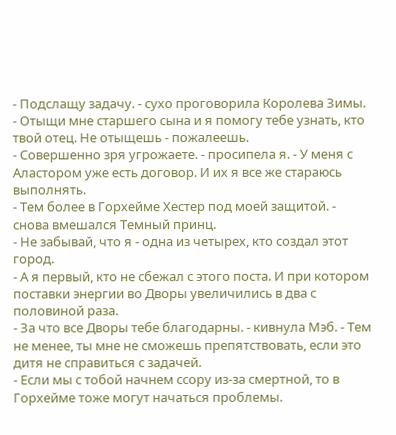- Подслащу задачу. - сухо проговорила Королева Зимы. - Отыщи мне старшего сына и я помогу тебе узнать, кто твой отец. Не отыщешь - пожалеешь.
- Совершенно зря угрожаете. - просипела я. - У меня с Аластором уже есть договор. И их я все же стараюсь выполнять.
- Тем более в Горхейме Хестер под моей защитой. - снова вмешался Темный принц.
- Не забывай, что я - одна из четырех, кто создал этот город.
- А я первый, кто не сбежал с этого поста. И при котором поставки энергии во Дворы увеличились в два с половиной раза.
- За что все Дворы тебе благодарны. - кивнула Мэб. - Тем не менее, ты мне не сможешь препятствовать, если это дитя не справиться с задачей.
- Если мы с тобой начнем ссору из-за смертной, то в Горхейме тоже могут начаться проблемы.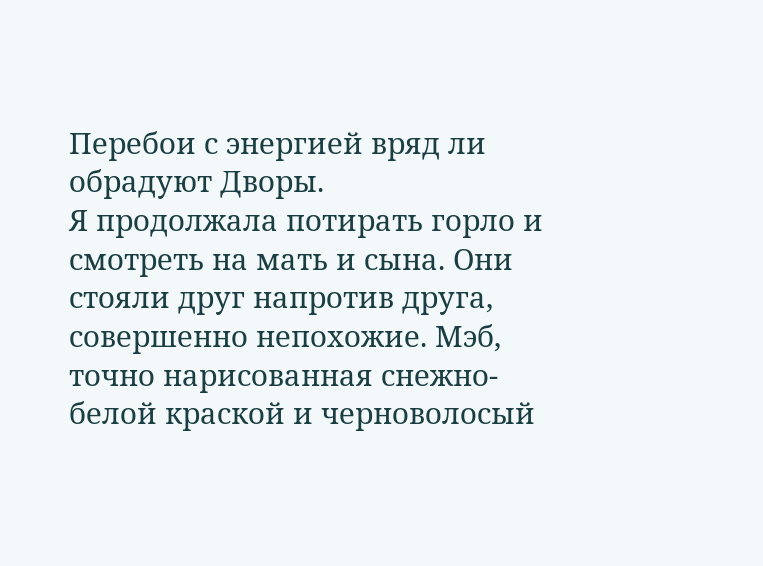Перебои с энергией вряд ли обрадуют Дворы.
Я продолжала потирать горло и смотреть на мать и сына. Они стояли друг напротив друга, совершенно непохожие. Мэб, точно нарисованная снежно-белой краской и черноволосый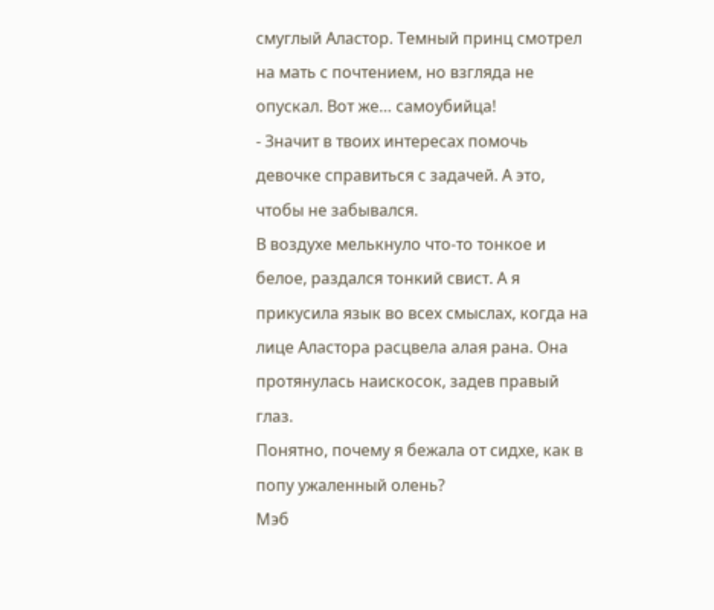смуглый Аластор. Темный принц смотрел на мать с почтением, но взгляда не опускал. Вот же… самоубийца!
- Значит в твоих интересах помочь девочке справиться с задачей. А это, чтобы не забывался.
В воздухе мелькнуло что-то тонкое и белое, раздался тонкий свист. А я прикусила язык во всех смыслах, когда на лице Аластора расцвела алая рана. Она протянулась наискосок, задев правый глаз.
Понятно, почему я бежала от сидхе, как в попу ужаленный олень?
Мэб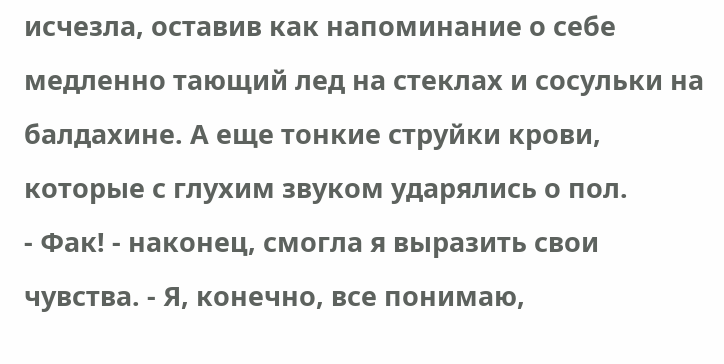исчезла, оставив как напоминание о себе медленно тающий лед на стеклах и сосульки на балдахине. А еще тонкие струйки крови, которые с глухим звуком ударялись о пол.
- Фак! - наконец, смогла я выразить свои чувства. - Я, конечно, все понимаю,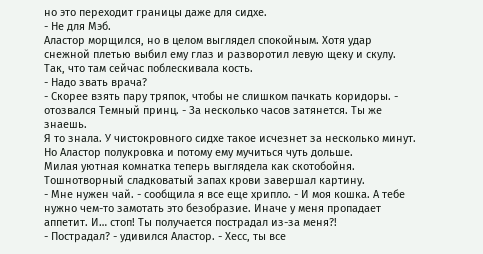но это переходит границы даже для сидхе.
- Не для Мэб.
Аластор морщился, но в целом выглядел спокойным. Хотя удар снежной плетью выбил ему глаз и разворотил левую щеку и скулу. Так, что там сейчас поблескивала кость.
- Надо звать врача?
- Скорее взять пару тряпок, чтобы не слишком пачкать коридоры. - отозвался Темный принц. - За несколько часов затянется. Ты же знаешь.
Я то знала. У чистокровного сидхе такое исчезнет за несколько минут. Но Аластор полукровка и потому ему мучиться чуть дольше.
Милая уютная комнатка теперь выглядела как скотобойня. Тошнотворный сладковатый запах крови завершал картину.
- Мне нужен чай. - сообщила я все еще хрипло. - И моя кошка. А тебе нужно чем-то замотать это безобразие. Иначе у меня пропадает аппетит. И… стоп! Ты получается пострадал из-за меня?!
- Пострадал? - удивился Аластор. - Хесс, ты все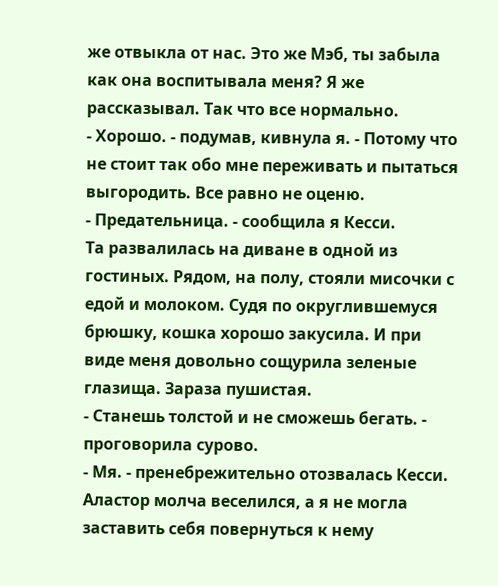же отвыкла от нас. Это же Мэб, ты забыла как она воспитывала меня? Я же рассказывал. Так что все нормально.
- Хорошо. - подумав, кивнула я. - Потому что не стоит так обо мне переживать и пытаться выгородить. Все равно не оценю.
- Предательница. - сообщила я Кесси.
Та развалилась на диване в одной из гостиных. Рядом, на полу, стояли мисочки с едой и молоком. Судя по округлившемуся брюшку, кошка хорошо закусила. И при виде меня довольно сощурила зеленые глазища. Зараза пушистая.
- Станешь толстой и не сможешь бегать. - проговорила сурово.
- Мя. - пренебрежительно отозвалась Кесси.
Аластор молча веселился, а я не могла заставить себя повернуться к нему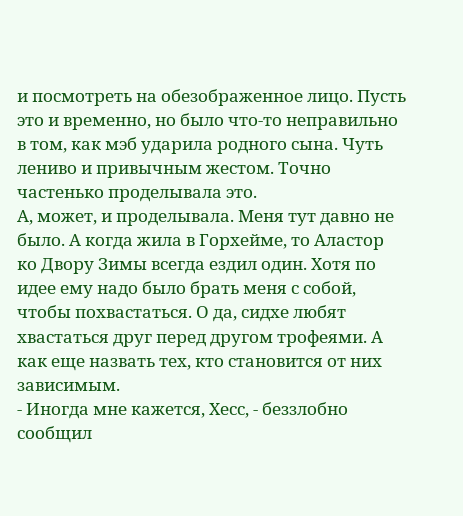и посмотреть на обезображенное лицо. Пусть это и временно, но было что-то неправильно в том, как мэб ударила родного сына. Чуть лениво и привычным жестом. Точно частенько проделывала это.
А, может, и проделывала. Меня тут давно не было. А когда жила в Горхейме, то Аластор ко Двору Зимы всегда ездил один. Хотя по идее ему надо было брать меня с собой, чтобы похвастаться. О да, сидхе любят хвастаться друг перед другом трофеями. А как еще назвать тех, кто становится от них зависимым.
- Иногда мне кажется, Хесс, - беззлобно сообщил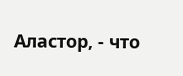Аластор, - что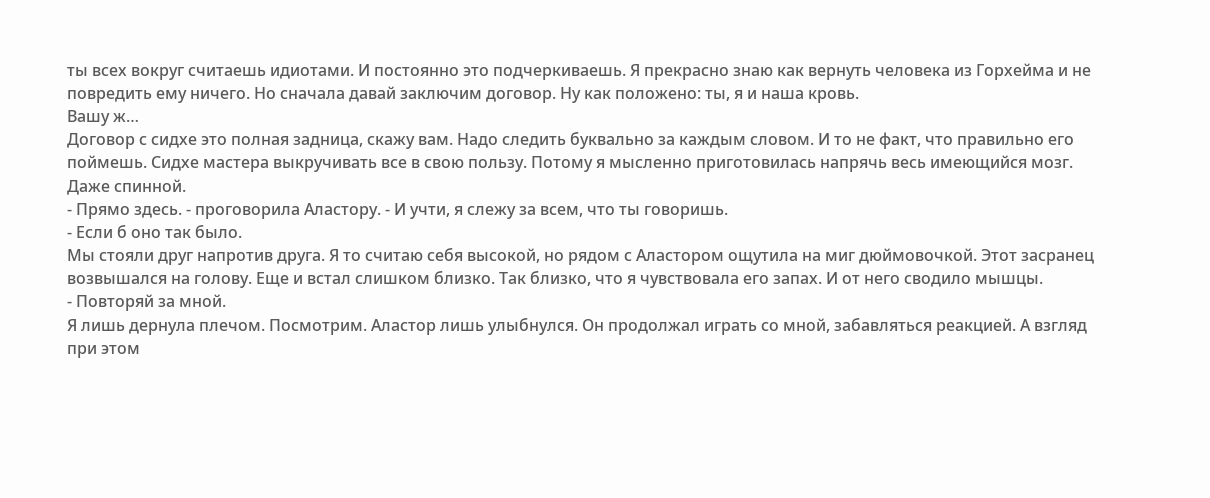ты всех вокруг считаешь идиотами. И постоянно это подчеркиваешь. Я прекрасно знаю как вернуть человека из Горхейма и не повредить ему ничего. Но сначала давай заключим договор. Ну как положено: ты, я и наша кровь.
Вашу ж…
Договор с сидхе это полная задница, скажу вам. Надо следить буквально за каждым словом. И то не факт, что правильно его поймешь. Сидхе мастера выкручивать все в свою пользу. Потому я мысленно приготовилась напрячь весь имеющийся мозг. Даже спинной.
- Прямо здесь. - проговорила Аластору. - И учти, я слежу за всем, что ты говоришь.
- Если б оно так было.
Мы стояли друг напротив друга. Я то считаю себя высокой, но рядом с Аластором ощутила на миг дюймовочкой. Этот засранец возвышался на голову. Еще и встал слишком близко. Так близко, что я чувствовала его запах. И от него сводило мышцы.
- Повторяй за мной.
Я лишь дернула плечом. Посмотрим. Аластор лишь улыбнулся. Он продолжал играть со мной, забавляться реакцией. А взгляд при этом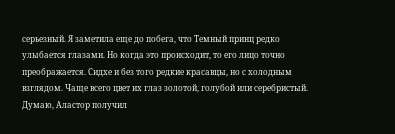серьезный. Я заметила еще до побега, что Темный принц редко улыбается глазами. Но когда это происходит, то его лицо точно преображается. Сидхе и без того редкие красавцы, но с холодным взглядом. Чаще всего цвет их глаз золотой, голубой или серебристый. Думаю, Аластор получил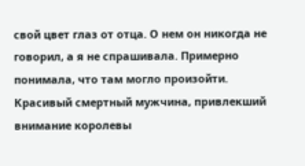свой цвет глаз от отца. О нем он никогда не говорил, а я не спрашивала. Примерно понимала, что там могло произойти. Красивый смертный мужчина, привлекший внимание королевы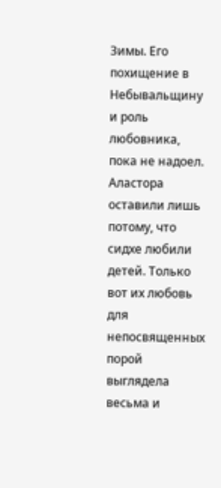Зимы. Его похищение в Небывальщину и роль любовника, пока не надоел. Аластора оставили лишь потому, что сидхе любили детей. Только вот их любовь для непосвященных порой выглядела весьма и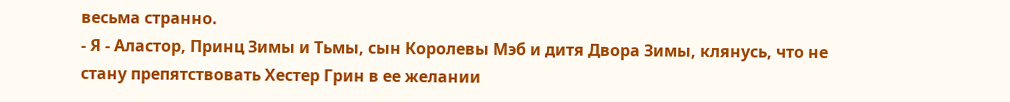весьма странно.
- Я - Аластор, Принц Зимы и Тьмы, сын Королевы Мэб и дитя Двора Зимы, клянусь, что не стану препятствовать Хестер Грин в ее желании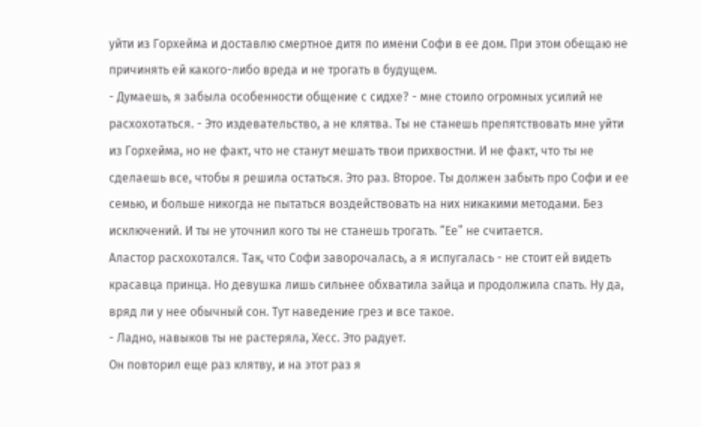уйти из Горхейма и доставлю смертное дитя по имени Софи в ее дом. При этом обещаю не причинять ей какого-либо вреда и не трогать в будущем.
- Думаешь, я забыла особенности общение с сидхе? - мне стоило огромных усилий не расхохотаться. - Это издевательство, а не клятва. Ты не станешь препятствовать мне уйти из Горхейма, но не факт, что не станут мешать твои прихвостни. И не факт, что ты не сделаешь все, чтобы я решила остаться. Это раз. Второе. Ты должен забыть про Софи и ее семью, и больше никогда не пытаться воздействовать на них никакими методами. Без исключений. И ты не уточнил кого ты не станешь трогать. “Ее” не считается.
Аластор расхохотался. Так, что Софи заворочалась, а я испугалась - не стоит ей видеть красавца принца. Но девушка лишь сильнее обхватила зайца и продолжила спать. Ну да, вряд ли у нее обычный сон. Тут наведение грез и все такое.
- Ладно, навыков ты не растеряла, Хесс. Это радует.
Он повторил еще раз клятву, и на этот раз я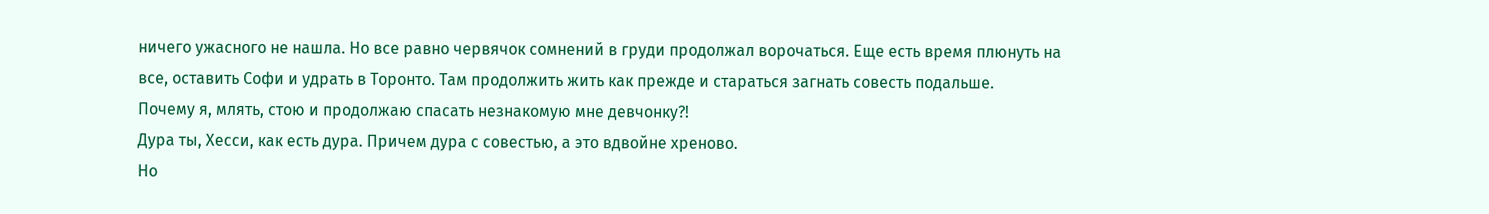ничего ужасного не нашла. Но все равно червячок сомнений в груди продолжал ворочаться. Еще есть время плюнуть на все, оставить Софи и удрать в Торонто. Там продолжить жить как прежде и стараться загнать совесть подальше.
Почему я, млять, стою и продолжаю спасать незнакомую мне девчонку?!
Дура ты, Хесси, как есть дура. Причем дура с совестью, а это вдвойне хреново.
Но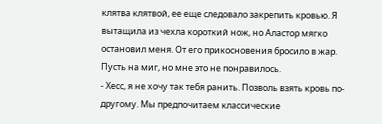клятва клятвой, ее еще следовало закрепить кровью. Я вытащила из чехла короткий нож, но Аластор мягко остановил меня. От его прикосновения бросило в жар. Пусть на миг, но мне это не понравилось.
- Хесс, я не хочу так тебя ранить. Позволь взять кровь по-другому. Мы предпочитаем классические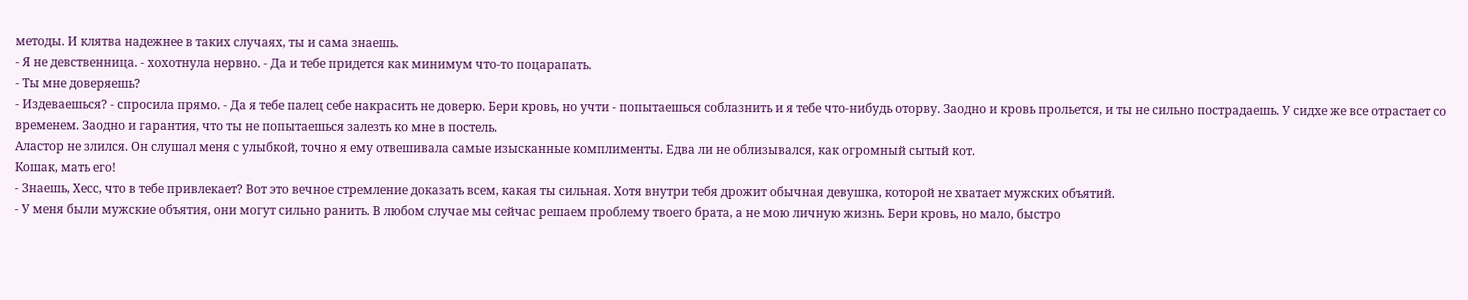методы. И клятва надежнее в таких случаях, ты и сама знаешь.
- Я не девственница. - хохотнула нервно. - Да и тебе придется как минимум что-то поцарапать.
- Ты мне доверяешь?
- Издеваешься? - спросила прямо. - Да я тебе палец себе накрасить не доверю. Бери кровь, но учти - попытаешься соблазнить и я тебе что-нибудь оторву. Заодно и кровь прольется, и ты не сильно пострадаешь. У сидхе же все отрастает со временем. Заодно и гарантия, что ты не попытаешься залезть ко мне в постель.
Аластор не злился. Он слушал меня с улыбкой, точно я ему отвешивала самые изысканные комплименты. Едва ли не облизывался, как огромный сытый кот.
Кошак, мать его!
- Знаешь, Хесс, что в тебе привлекает? Вот это вечное стремление доказать всем, какая ты сильная. Хотя внутри тебя дрожит обычная девушка, которой не хватает мужских объятий.
- У меня были мужские объятия, они могут сильно ранить. В любом случае мы сейчас решаем проблему твоего брата, а не мою личную жизнь. Бери кровь, но мало, быстро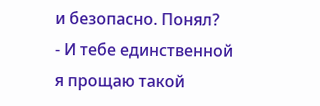и безопасно. Понял?
- И тебе единственной я прощаю такой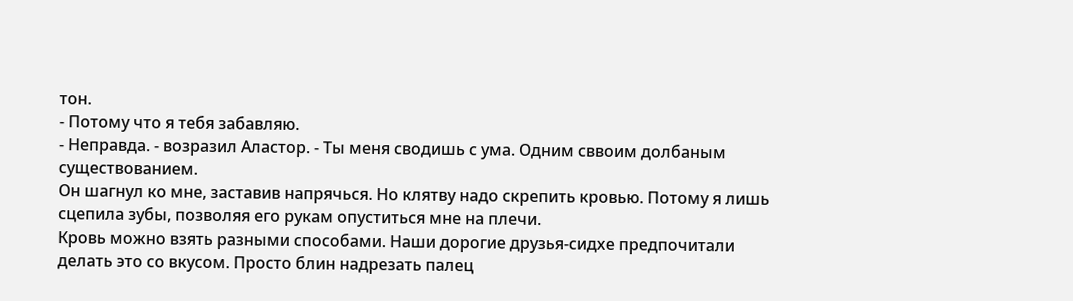тон.
- Потому что я тебя забавляю.
- Неправда. - возразил Аластор. - Ты меня сводишь с ума. Одним сввоим долбаным существованием.
Он шагнул ко мне, заставив напрячься. Но клятву надо скрепить кровью. Потому я лишь сцепила зубы, позволяя его рукам опуститься мне на плечи.
Кровь можно взять разными способами. Наши дорогие друзья-сидхе предпочитали делать это со вкусом. Просто блин надрезать палец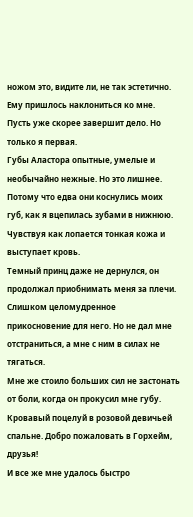ножом это, видите ли, не так эстетично.
Ему пришлось наклониться ко мне. Пусть уже скорее завершит дело. Но только я первая.
Губы Аластора опытные, умелые и необычайно нежные. Но это лишнее. Потому что едва они коснулись моих губ, как я вцепилась зубами в нижнюю. Чувствуя как лопается тонкая кожа и выступает кровь.
Темный принц даже не дернулся, он продолжал приобнимать меня за плечи. Слишком целомудренное прикосновение для него. Но не дал мне отстраниться, а мне с ним в силах не тягаться.
Мне же стоило больших сил не застонать от боли, когда он прокусил мне губу.
Кровавый поцелуй в розовой девичьей спальне. Добро пожаловать в Горхейм, друзья!
И все же мне удалось быстро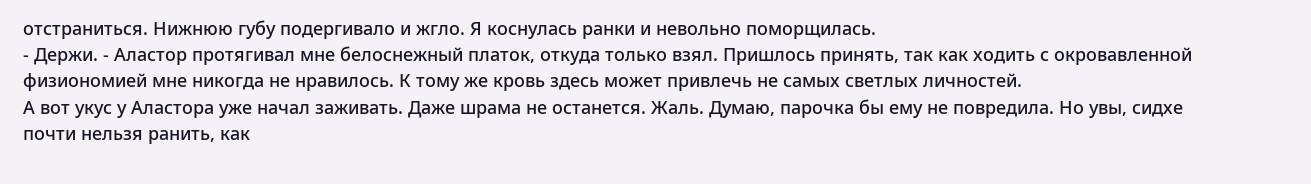отстраниться. Нижнюю губу подергивало и жгло. Я коснулась ранки и невольно поморщилась.
- Держи. - Аластор протягивал мне белоснежный платок, откуда только взял. Пришлось принять, так как ходить с окровавленной физиономией мне никогда не нравилось. К тому же кровь здесь может привлечь не самых светлых личностей.
А вот укус у Аластора уже начал заживать. Даже шрама не останется. Жаль. Думаю, парочка бы ему не повредила. Но увы, сидхе почти нельзя ранить, как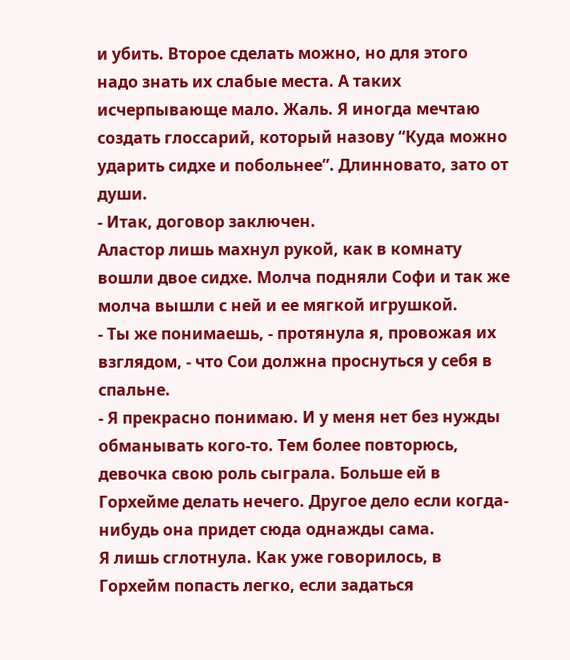и убить. Второе сделать можно, но для этого надо знать их слабые места. А таких исчерпывающе мало. Жаль. Я иногда мечтаю создать глоссарий, который назову “Куда можно ударить сидхе и побольнее”. Длинновато, зато от души.
- Итак, договор заключен.
Аластор лишь махнул рукой, как в комнату вошли двое сидхе. Молча подняли Софи и так же молча вышли с ней и ее мягкой игрушкой.
- Ты же понимаешь, - протянула я, провожая их взглядом, - что Сои должна проснуться у себя в спальне.
- Я прекрасно понимаю. И у меня нет без нужды обманывать кого-то. Тем более повторюсь, девочка свою роль сыграла. Больше ей в Горхейме делать нечего. Другое дело если когда-нибудь она придет сюда однажды сама.
Я лишь сглотнула. Как уже говорилось, в Горхейм попасть легко, если задаться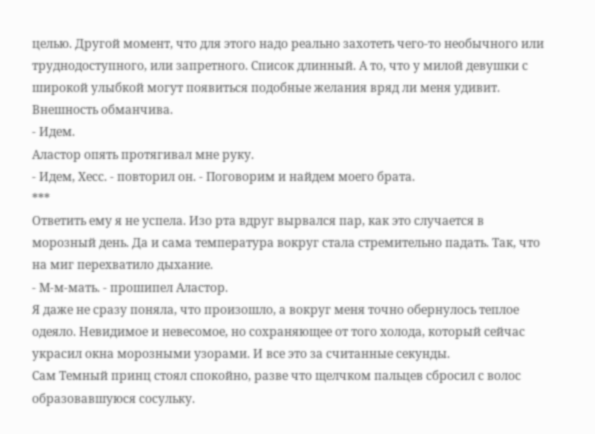целью. Другой момент, что для этого надо реально захотеть чего-то необычного или труднодоступного, или запретного. Список длинный. А то, что у милой девушки с широкой улыбкой могут появиться подобные желания вряд ли меня удивит. Внешность обманчива.
- Идем.
Аластор опять протягивал мне руку.
- Идем, Хесс. - повторил он. - Поговорим и найдем моего брата.
***
Ответить ему я не успела. Изо рта вдруг вырвался пар, как это случается в морозный день. Да и сама температура вокруг стала стремительно падать. Так, что на миг перехватило дыхание.
- М-м-мать. - прошипел Аластор.
Я даже не сразу поняла, что произошло, а вокруг меня точно обернулось теплое одеяло. Невидимое и невесомое, но сохраняющее от того холода, который сейчас украсил окна морозными узорами. И все это за считанные секунды.
Сам Темный принц стоял спокойно, разве что щелчком пальцев сбросил с волос образовавшуюся сосульку.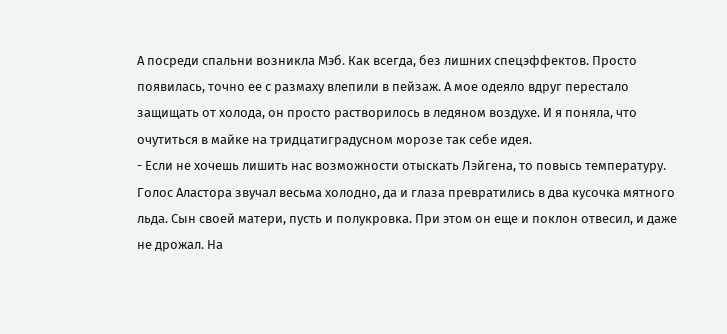А посреди спальни возникла Мэб. Как всегда, без лишних спецэффектов. Просто появилась, точно ее с размаху влепили в пейзаж. А мое одеяло вдруг перестало защищать от холода, он просто растворилось в ледяном воздухе. И я поняла, что очутиться в майке на тридцатиградусном морозе так себе идея.
- Если не хочешь лишить нас возможности отыскать Лэйгена, то повысь температуру.
Голос Аластора звучал весьма холодно, да и глаза превратились в два кусочка мятного льда. Сын своей матери, пусть и полукровка. При этом он еще и поклон отвесил, и даже не дрожал. На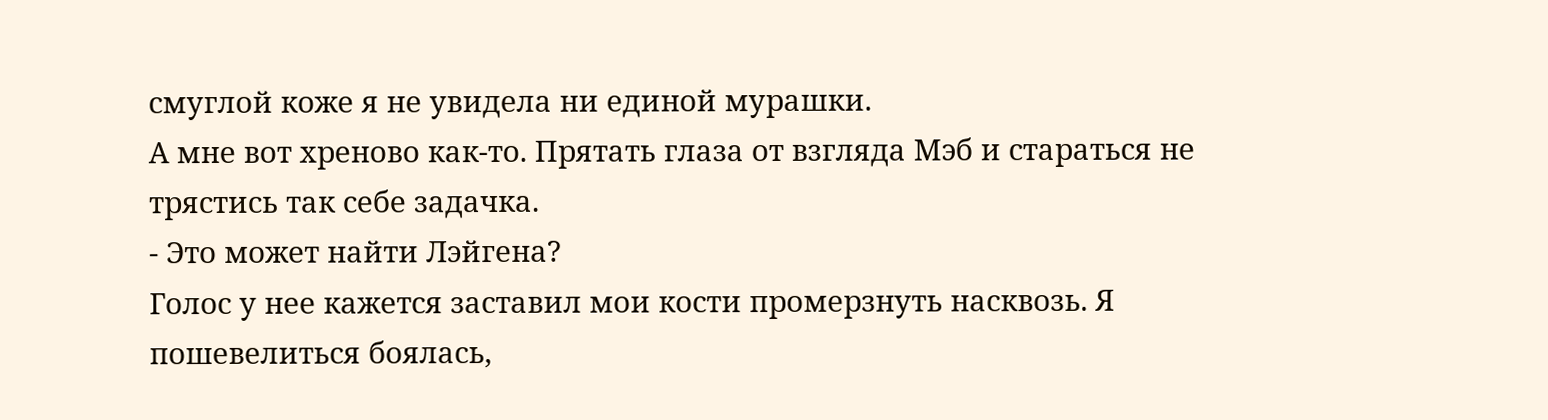смуглой коже я не увидела ни единой мурашки.
А мне вот хреново как-то. Прятать глаза от взгляда Мэб и стараться не трястись так себе задачка.
- Это может найти Лэйгена?
Голос у нее кажется заставил мои кости промерзнуть насквозь. Я пошевелиться боялась,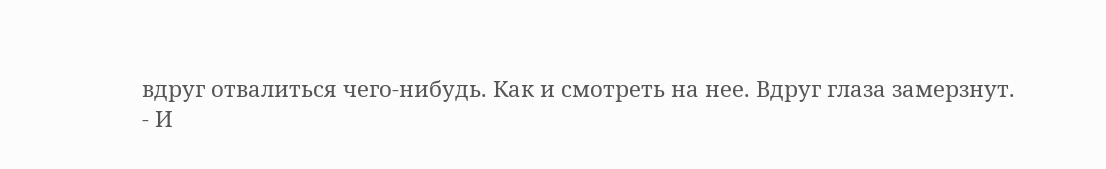вдруг отвалиться чего-нибудь. Как и смотреть на нее. Вдруг глаза замерзнут.
- И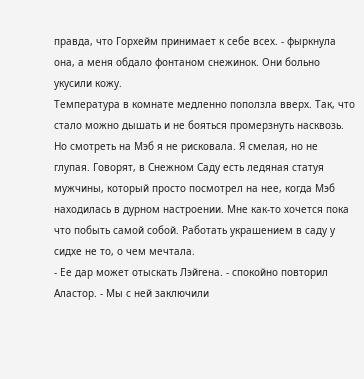правда, что Горхейм принимает к себе всех. - фыркнула она, а меня обдало фонтаном снежинок. Они больно укусили кожу.
Температура в комнате медленно поползла вверх. Так, что стало можно дышать и не бояться промерзнуть насквозь. Но смотреть на Мэб я не рисковала. Я смелая, но не глупая. Говорят, в Снежном Саду есть ледяная статуя мужчины, который просто посмотрел на нее, когда Мэб находилась в дурном настроении. Мне как-то хочется пока что побыть самой собой. Работать украшением в саду у сидхе не то, о чем мечтала.
- Ее дар может отыскать Лэйгена. - спокойно повторил Аластор. - Мы с ней заключили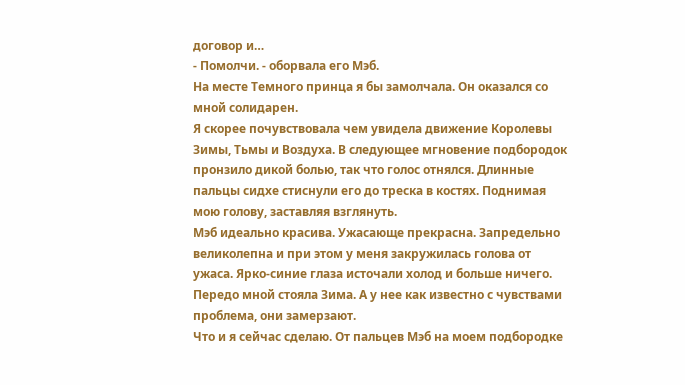договор и…
- Помолчи. - оборвала его Мэб.
На месте Темного принца я бы замолчала. Он оказался со мной солидарен.
Я скорее почувствовала чем увидела движение Королевы Зимы, Тьмы и Воздуха. В следующее мгновение подбородок пронзило дикой болью, так что голос отнялся. Длинные пальцы сидхе стиснули его до треска в костях. Поднимая мою голову, заставляя взглянуть.
Мэб идеально красива. Ужасающе прекрасна. Запредельно великолепна и при этом у меня закружилась голова от ужаса. Ярко-синие глаза источали холод и больше ничего. Передо мной стояла Зима. А у нее как известно с чувствами проблема, они замерзают.
Что и я сейчас сделаю. От пальцев Мэб на моем подбородке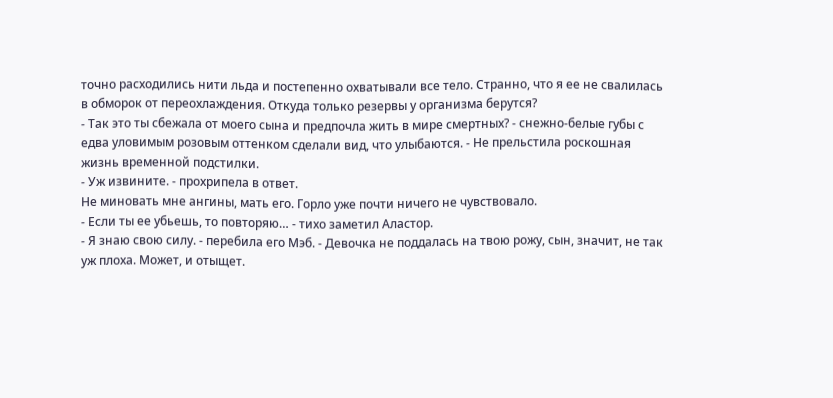точно расходились нити льда и постепенно охватывали все тело. Странно, что я ее не свалилась в обморок от переохлаждения. Откуда только резервы у организма берутся?
- Так это ты сбежала от моего сына и предпочла жить в мире смертных? - снежно-белые губы с едва уловимым розовым оттенком сделали вид, что улыбаются. - Не прельстила роскошная жизнь временной подстилки.
- Уж извините. - прохрипела в ответ.
Не миновать мне ангины, мать его. Горло уже почти ничего не чувствовало.
- Если ты ее убьешь, то повторяю… - тихо заметил Аластор.
- Я знаю свою силу. - перебила его Мэб. - Девочка не поддалась на твою рожу, сын, значит, не так уж плоха. Может, и отыщет.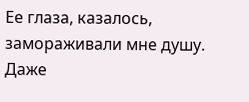Ее глаза, казалось, замораживали мне душу. Даже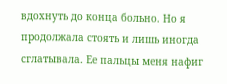вдохнуть до конца больно. Но я продолжала стоять и лишь иногда сглатывала. Ее пальцы меня нафиг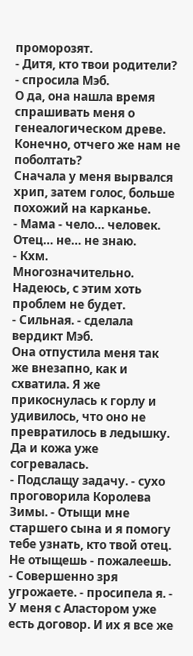проморозят.
- Дитя, кто твои родители? - спросила Мэб.
О да, она нашла время спрашивать меня о генеалогическом древе. Конечно, отчего же нам не поболтать?
Сначала у меня вырвался хрип, затем голос, больше похожий на карканье.
- Мама - чело… человек. Отец… не… не знаю.
- Кхм.
Многозначительно. Надеюсь, с этим хоть проблем не будет.
- Сильная. - сделала вердикт Мэб.
Она отпустила меня так же внезапно, как и схватила. Я же прикоснулась к горлу и удивилось, что оно не превратилось в ледышку. Да и кожа уже согревалась.
- Подслащу задачу. - сухо проговорила Королева Зимы. - Отыщи мне старшего сына и я помогу тебе узнать, кто твой отец. Не отыщешь - пожалеешь.
- Совершенно зря угрожаете. - просипела я. - У меня с Аластором уже есть договор. И их я все же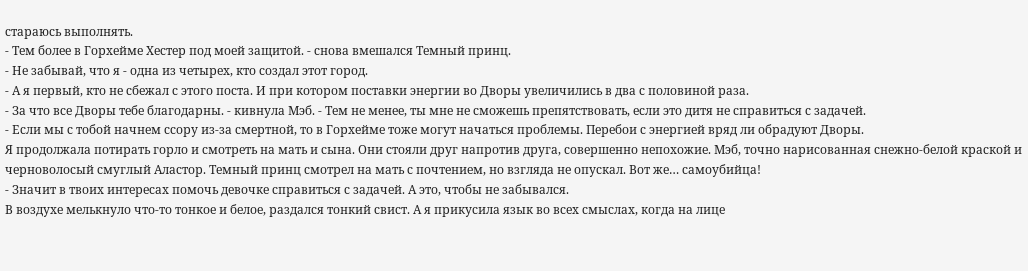стараюсь выполнять.
- Тем более в Горхейме Хестер под моей защитой. - снова вмешался Темный принц.
- Не забывай, что я - одна из четырех, кто создал этот город.
- А я первый, кто не сбежал с этого поста. И при котором поставки энергии во Дворы увеличились в два с половиной раза.
- За что все Дворы тебе благодарны. - кивнула Мэб. - Тем не менее, ты мне не сможешь препятствовать, если это дитя не справиться с задачей.
- Если мы с тобой начнем ссору из-за смертной, то в Горхейме тоже могут начаться проблемы. Перебои с энергией вряд ли обрадуют Дворы.
Я продолжала потирать горло и смотреть на мать и сына. Они стояли друг напротив друга, совершенно непохожие. Мэб, точно нарисованная снежно-белой краской и черноволосый смуглый Аластор. Темный принц смотрел на мать с почтением, но взгляда не опускал. Вот же… самоубийца!
- Значит в твоих интересах помочь девочке справиться с задачей. А это, чтобы не забывался.
В воздухе мелькнуло что-то тонкое и белое, раздался тонкий свист. А я прикусила язык во всех смыслах, когда на лице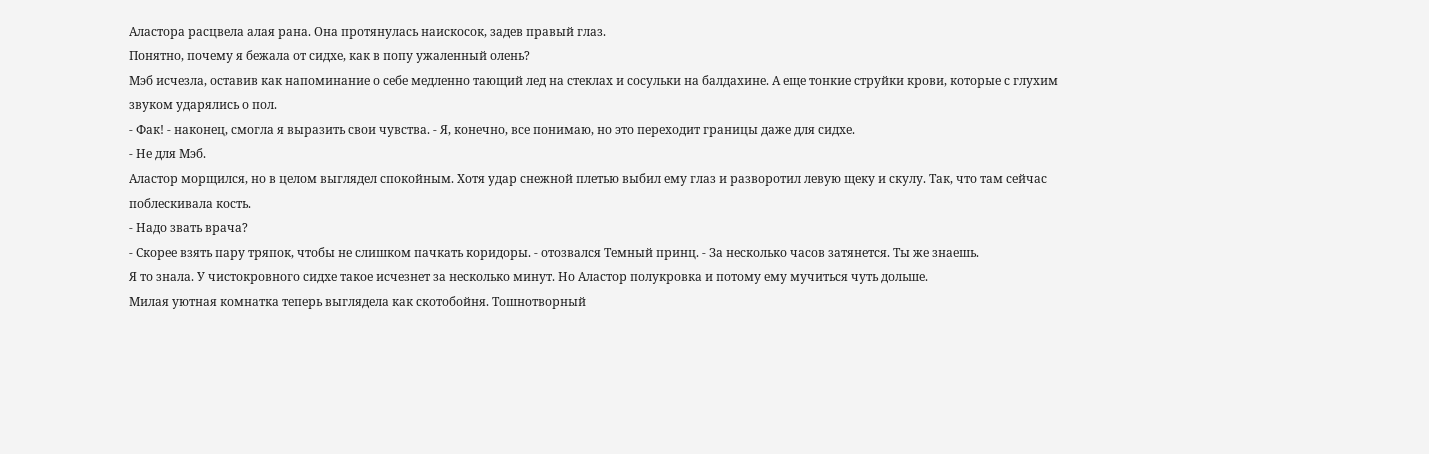Аластора расцвела алая рана. Она протянулась наискосок, задев правый глаз.
Понятно, почему я бежала от сидхе, как в попу ужаленный олень?
Мэб исчезла, оставив как напоминание о себе медленно тающий лед на стеклах и сосульки на балдахине. А еще тонкие струйки крови, которые с глухим звуком ударялись о пол.
- Фак! - наконец, смогла я выразить свои чувства. - Я, конечно, все понимаю, но это переходит границы даже для сидхе.
- Не для Мэб.
Аластор морщился, но в целом выглядел спокойным. Хотя удар снежной плетью выбил ему глаз и разворотил левую щеку и скулу. Так, что там сейчас поблескивала кость.
- Надо звать врача?
- Скорее взять пару тряпок, чтобы не слишком пачкать коридоры. - отозвался Темный принц. - За несколько часов затянется. Ты же знаешь.
Я то знала. У чистокровного сидхе такое исчезнет за несколько минут. Но Аластор полукровка и потому ему мучиться чуть дольше.
Милая уютная комнатка теперь выглядела как скотобойня. Тошнотворный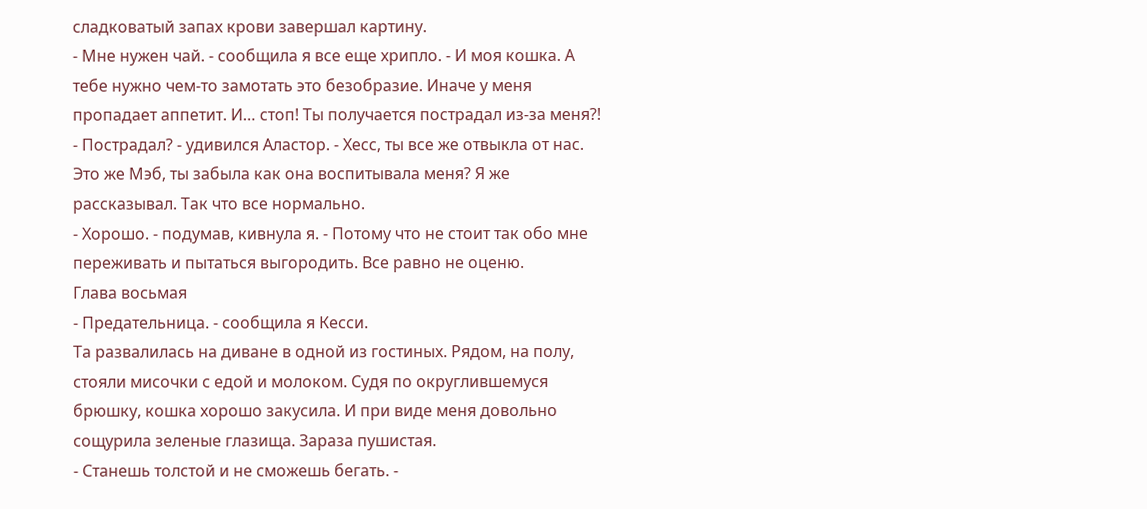сладковатый запах крови завершал картину.
- Мне нужен чай. - сообщила я все еще хрипло. - И моя кошка. А тебе нужно чем-то замотать это безобразие. Иначе у меня пропадает аппетит. И… стоп! Ты получается пострадал из-за меня?!
- Пострадал? - удивился Аластор. - Хесс, ты все же отвыкла от нас. Это же Мэб, ты забыла как она воспитывала меня? Я же рассказывал. Так что все нормально.
- Хорошо. - подумав, кивнула я. - Потому что не стоит так обо мне переживать и пытаться выгородить. Все равно не оценю.
Глава восьмая
- Предательница. - сообщила я Кесси.
Та развалилась на диване в одной из гостиных. Рядом, на полу, стояли мисочки с едой и молоком. Судя по округлившемуся брюшку, кошка хорошо закусила. И при виде меня довольно сощурила зеленые глазища. Зараза пушистая.
- Станешь толстой и не сможешь бегать. -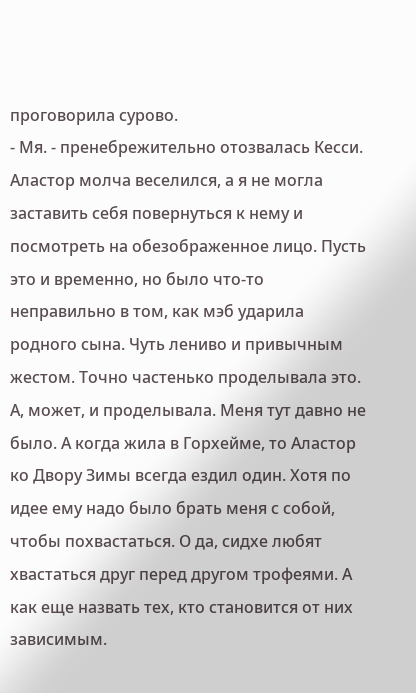проговорила сурово.
- Мя. - пренебрежительно отозвалась Кесси.
Аластор молча веселился, а я не могла заставить себя повернуться к нему и посмотреть на обезображенное лицо. Пусть это и временно, но было что-то неправильно в том, как мэб ударила родного сына. Чуть лениво и привычным жестом. Точно частенько проделывала это.
А, может, и проделывала. Меня тут давно не было. А когда жила в Горхейме, то Аластор ко Двору Зимы всегда ездил один. Хотя по идее ему надо было брать меня с собой, чтобы похвастаться. О да, сидхе любят хвастаться друг перед другом трофеями. А как еще назвать тех, кто становится от них зависимым.